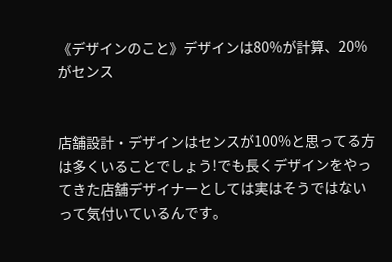《デザインのこと》デザインは80%が計算、20%がセンス


店舗設計・デザインはセンスが100%と思ってる方は多くいることでしょう!でも長くデザインをやってきた店舗デザイナーとしては実はそうではないって気付いているんです。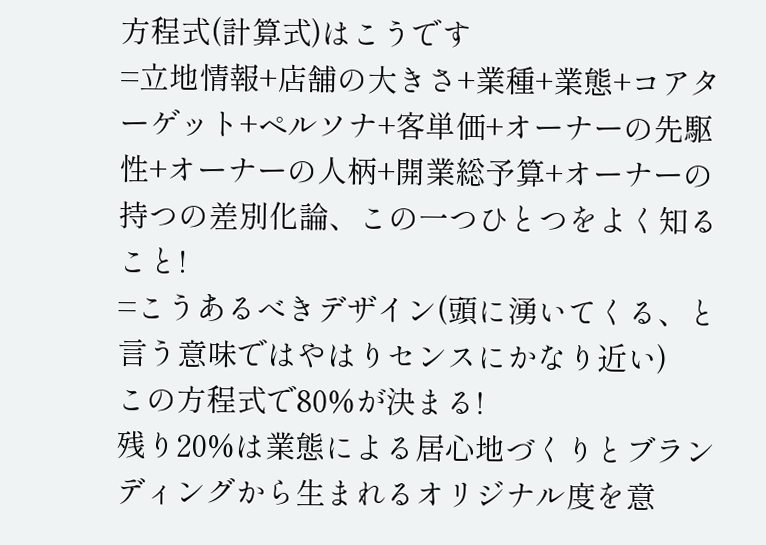方程式(計算式)はこうです
=立地情報+店舗の大きさ+業種+業態+コアターゲット+ペルソナ+客単価+オーナーの先駆性+オーナーの人柄+開業総予算+オーナーの持つの差別化論、この一つひとつをよく知ること!
=こうあるべきデザイン(頭に湧いてくる、と言う意味ではやはりセンスにかなり近い)
この方程式で80%が決まる!
残り20%は業態による居心地づくりとブランディングから生まれるオリジナル度を意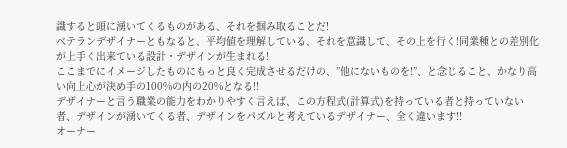識すると頭に湧いてくるものがある、それを掴み取ることだ!
ベテランデザイナーともなると、平均値を理解している、それを意識して、その上を行く!同業種との差別化が上手く出来ている設計・デザインが生まれる!
ここまでにイメージしたものにもっと良く完成させるだけの、”他にないものを!”、と念じること、かなり高い向上心が決め手の100%の内の20%となる!!
デザイナーと言う職業の能力をわかりやすく言えば、この方程式(計算式)を持っている者と持っていない者、デザインが湧いてくる者、デザインをパズルと考えているデザイナー、全く違います!!
オーナー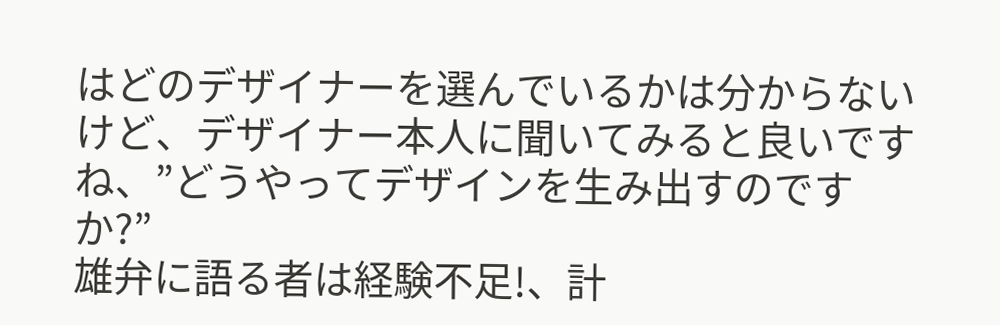はどのデザイナーを選んでいるかは分からないけど、デザイナー本人に聞いてみると良いですね、”どうやってデザインを生み出すのですか?”
雄弁に語る者は経験不足!、計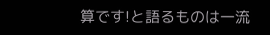算です!と語るものは一流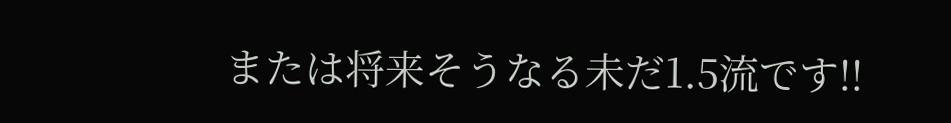または将来そうなる未だ1.5流です!!